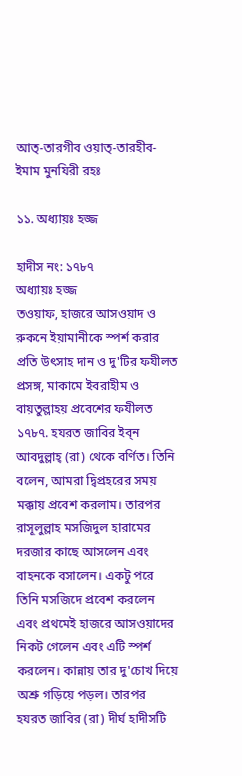আত্-তারগীব ওয়াত্-তারহীব- ইমাম মুনযিরী রহঃ

১১. অধ্যায়ঃ হজ্জ

হাদীস নং: ১৭৮৭
অধ্যায়ঃ হজ্জ
তওয়াফ, হাজরে আসওয়াদ ও রুকনে ইয়ামানীকে স্পর্শ করার প্রতি উৎসাহ দান ও দু'টির ফযীলত প্রসঙ্গ, মাকামে ইবরাহীম ও বায়তুল্লাহয় প্রবেশের ফযীলত
১৭৮৭. হযরত জাবির ইব্‌ন আবদুল্লাহ্ (রা) থেকে বর্ণিত। তিনি বলেন, আমরা দ্বিপ্রহরের সময় মক্কায় প্রবেশ করলাম। তারপর রাসূলুল্লাহ মসজিদুল হারামের দরজার কাছে আসলেন এবং বাহনকে বসালেন। একটু পরে তিনি মসজিদে প্রবেশ করলেন এবং প্রথমেই হাজরে আসওয়াদের নিকট গেলেন এবং এটি স্পর্শ করলেন। কান্নায় তার দু'চোখ দিয়ে অশ্রু গড়িয়ে পড়ল। তারপর হযরত জাবির (রা) দীর্ঘ হাদীসটি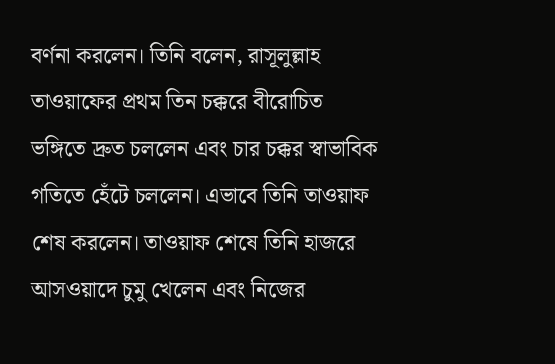বর্ণনা করলেন। তিনি বলেন, রাসূলুল্লাহ তাওয়াফের প্রথম তিন চক্করে বীরোচিত ভঙ্গিতে দ্রুত চললেন এবং চার চক্কর স্বাভাবিক গতিতে হেঁটে চললেন। এভাবে তিনি তাওয়াফ শেষ করলেন। তাওয়াফ শেষে তিনি হাজরে আসওয়াদে চুমু খেলেন এবং নিজের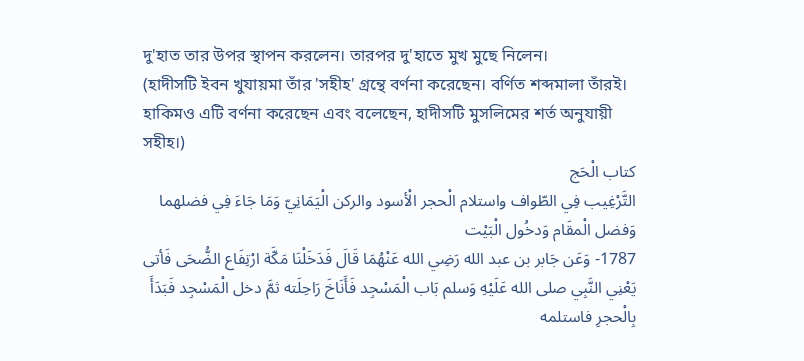দু'হাত তার উপর স্থাপন করলেন। তারপর দু'হাতে মুখ মুছে নিলেন।
(হাদীসটি ইবন খুযায়মা তাঁর 'সহীহ' গ্রন্থে বর্ণনা করেছেন। বর্ণিত শব্দমালা তাঁরই। হাকিমও এটি বর্ণনা করেছেন এবং বলেছেন, হাদীসটি মুসলিমের শর্ত অনুযায়ী সহীহ।)
كتاب الْحَج
التَّرْغِيب فِي الطّواف واستلام الْحجر الْأسود والركن الْيَمَانِيّ وَمَا جَاءَ فِي فضلهما وَفضل الْمقَام وَدخُول الْبَيْت
1787- وَعَن جَابر بن عبد الله رَضِي الله عَنْهُمَا قَالَ فَدَخَلْنَا مَكَّة ارْتِفَاع الضُّحَى فَأتى يَعْنِي النَّبِي صلى الله عَلَيْهِ وَسلم بَاب الْمَسْجِد فَأَنَاخَ رَاحِلَته ثمَّ دخل الْمَسْجِد فَبَدَأَ بِالْحجرِ فاستلمه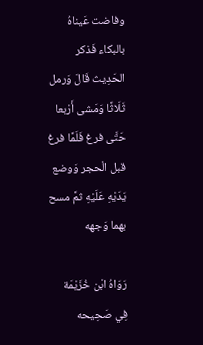وفاضت عَيناهُ بالبكاء فَذكر الحَدِيث قَالَ وَرمل ثَلَاثًا وَمَشى أَرْبعا حَتَّى فرغ فَلَمَّا فرغ قبل الْحجر وَوضع يَدَيْهِ عَلَيْهِ ثمَّ مسح بهما وَجهه

رَوَاهُ ابْن خُزَيْمَة فِي صَحِيحه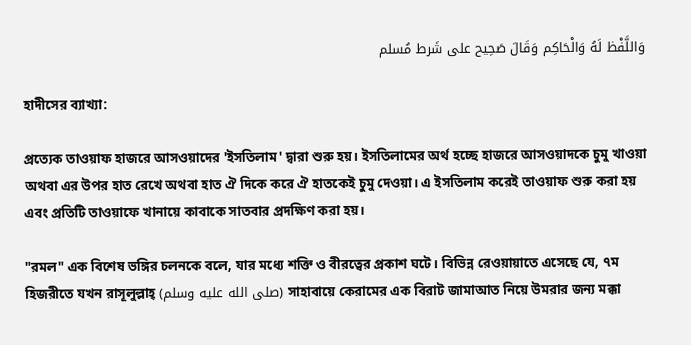وَاللَّفْظ لَهُ وَالْحَاكِم وَقَالَ صَحِيح على شَرط مُسلم

হাদীসের ব্যাখ্যা:

প্রত্যেক তাওয়াফ হাজরে আসওয়াদের 'ইসতিলাম' দ্বারা শুরু হয়। ইসতিলামের অর্থ হচ্ছে হাজরে আসওয়াদকে চুমু খাওয়া অথবা এর উপর হাত রেখে অথবা হাত ঐ দিকে করে ঐ হাতকেই চুমু দেওয়া। এ ইসতিলাম করেই তাওয়াফ শুরু করা হয় এবং প্রতিটি তাওয়াফে খানায়ে কাবাকে সাতবার প্রদক্ষিণ করা হয়।

"রমল" এক বিশেষ ভঙ্গির চলনকে বলে, যার মধ্যে শক্তি ও বীরত্বের প্রকাশ ঘটে। বিভিন্ন রেওয়ায়াতে এসেছে যে, ৭ম হিজরীতে যখন রাসূলুল্লাহ্ (صلى الله عليه وسلم) সাহাবায়ে কেরামের এক বিরাট জামাআত নিয়ে উমরার জন্য মক্কা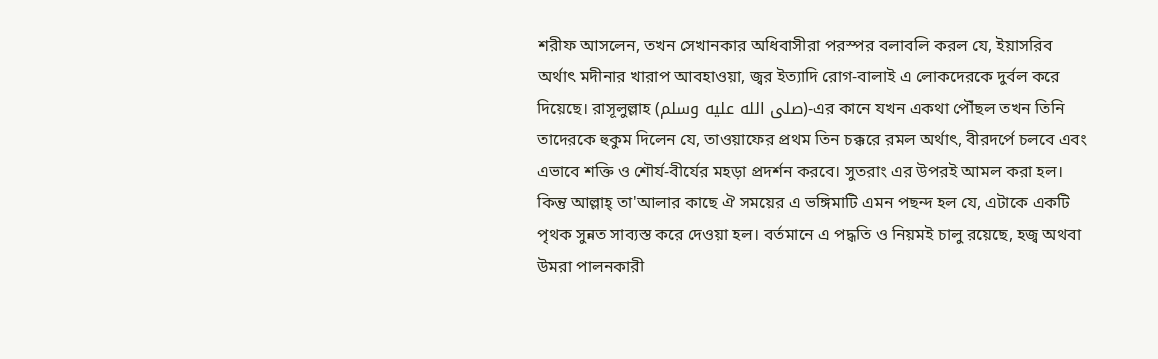শরীফ আসলেন, তখন সেখানকার অধিবাসীরা পরস্পর বলাবলি করল যে, ইয়াসরিব অর্থাৎ মদীনার খারাপ আবহাওয়া, জ্বর ইত্যাদি রোগ-বালাই এ লোকদেরকে দুর্বল করে দিয়েছে। রাসূলুল্লাহ (صلى الله عليه وسلم)-এর কানে যখন একথা পৌঁছল তখন তিনি তাদেরকে হুকুম দিলেন যে, তাওয়াফের প্রথম তিন চক্করে রমল অর্থাৎ, বীরদর্পে চলবে এবং এভাবে শক্তি ও শৌর্য-বীর্যের মহড়া প্রদর্শন করবে। সুতরাং এর উপরই আমল করা হল। কিন্তু আল্লাহ্ তা'আলার কাছে ঐ সময়ের এ ভঙ্গিমাটি এমন পছন্দ হল যে, এটাকে একটি পৃথক সুন্নত সাব্যস্ত করে দেওয়া হল। বর্তমানে এ পদ্ধতি ও নিয়মই চালু রয়েছে, হজ্ব অথবা উমরা পালনকারী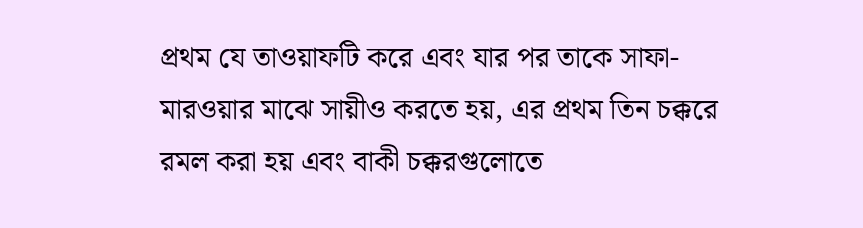প্রথম যে তাওয়াফটি করে এবং যার পর তাকে সাফা-মারওয়ার মাঝে সায়ীও করতে হয়, এর প্রথম তিন চক্করে রমল করা হয় এবং বাকী চক্করগুলোতে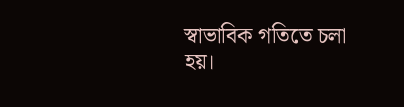স্বাভাবিক গতিতে চলা হয়।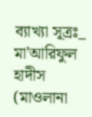ব্যাখ্যা সূত্রঃ_ মা'আরিফুল হাদীস (মাওলানা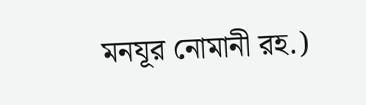মনযূর নোমানী রহ.)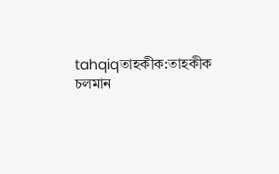tahqiqতাহকীক:তাহকীক চলমান